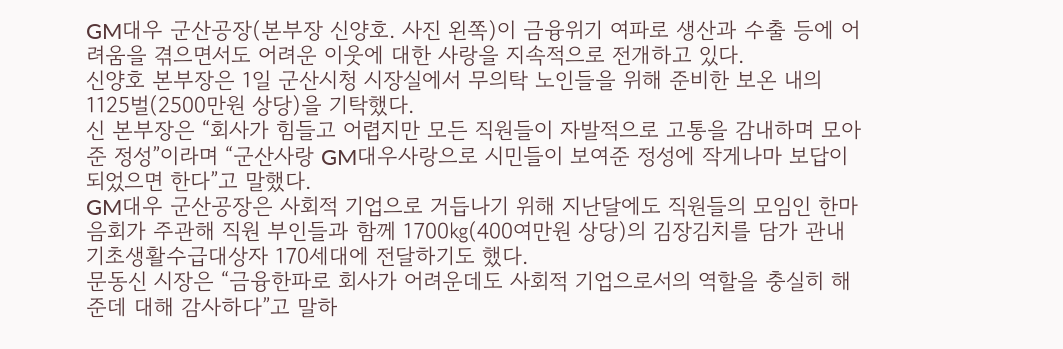GM대우 군산공장(본부장 신양호. 사진 왼쪽)이 금융위기 여파로 생산과 수출 등에 어려움을 겪으면서도 어려운 이웃에 대한 사랑을 지속적으로 전개하고 있다.
신양호 본부장은 1일 군산시청 시장실에서 무의탁 노인들을 위해 준비한 보온 내의 1125벌(2500만원 상당)을 기탁했다.
신 본부장은 “회사가 힘들고 어렵지만 모든 직원들이 자발적으로 고통을 감내하며 모아준 정성”이라며 “군산사랑 GM대우사랑으로 시민들이 보여준 정성에 작게나마 보답이 되었으면 한다”고 말했다.
GM대우 군산공장은 사회적 기업으로 거듭나기 위해 지난달에도 직원들의 모임인 한마음회가 주관해 직원 부인들과 함께 1700㎏(400여만원 상당)의 김장김치를 담가 관내 기초생활수급대상자 170세대에 전달하기도 했다.
문동신 시장은 “금융한파로 회사가 어려운데도 사회적 기업으로서의 역할을 충실히 해준데 대해 감사하다”고 말하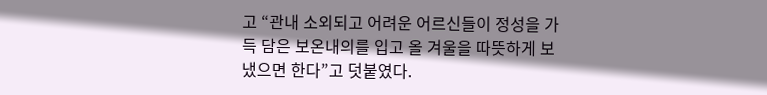고 “관내 소외되고 어려운 어르신들이 정성을 가득 담은 보온내의를 입고 올 겨울을 따뜻하게 보냈으면 한다”고 덧붙였다.